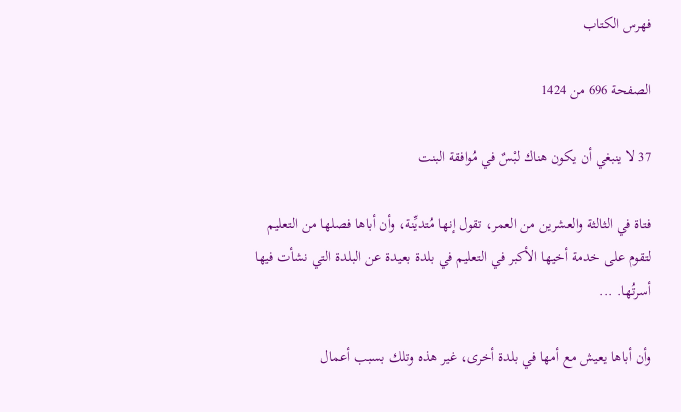فهرس الكتاب

الصفحة 696 من 1424

37 لا ينبغي أن يكون هناك لبْسٌ في مُوافقة البنت

فتاة في الثالثة والعشرين من العمر، تقول إنها مُتديِّنة، وأن أباها فصلها من التعليم لتقوم على خدمة أخيها الأكبر في التعليم في بلدة بعيدة عن البلدة التي نشأت فيها أسرتُها. ...

وأن أباها يعيش مع أمها في بلدة أخرى، غير هذه وتلك بسبب أعمال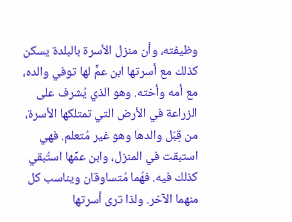وظيفته، وأن منزل الأسرة بالبلدة يسكن كذلك مع أسرتها ابن عمٍّ لها توفي والده، مع أمه وأخته. وهو الذي يُشرف على الزراعة في الأرض التي تمتلكها الأسرة، من قِبَل والدها وهو غير مُتعلم. فهي استبقت في المنزل، وابن عمِّها استُبقي كذلك فيه. فهُما مُتساوقان ويناسب كل منهما الآخر. ولذا ترى أسرتها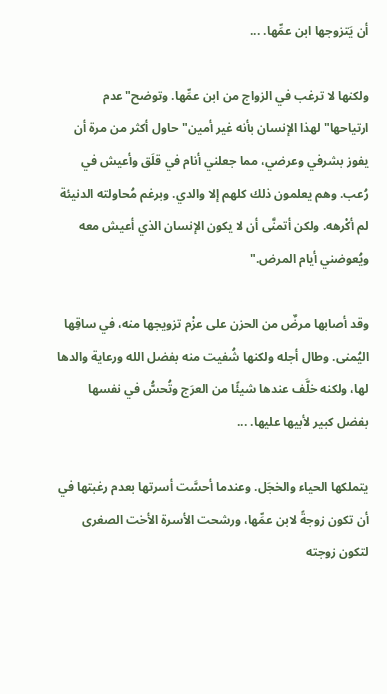أن يَتزوجها ابن عمِّها. ...

ولكنها لا ترغب في الزواج من ابن عمِّها. وتوضح"عدم ارتياحها"لهذا الإنسان بأنه غير أمين"حاول أكثر من مرة أن يفوز بشرفي وعرضي، مما جعلني أنام في قلَق وأعيش في رُعب. وهم يعلمون ذلك كلهم إلا والدي. وبرغم مُحاولته الدنيئة لم أكْرهه. ولكن أتمنَّى أن لا يكون الإنسان الذي أعيش معه ويُعوضني أيام المرض."

وقد أصابها مرضٌ من الحزن على عزْم تزويجها منه، في ساقِها اليُمنى. وطال أجله ولكنها شُفيت منه بفضل الله ورعاية والدها لها، ولكنه خلَّف عندها شيئًا من العرَج وتُحسُّ في نفسها بفضل كبير لأبيها عليها. ...

يتملكها الحياء والخجَل. وعندما أحسَّت أسرتها بعدم رغبتها في أن تكون زوجةً لابن عمِّها، ورشحت الأسرة الأخت الصغرى لتكون زوجته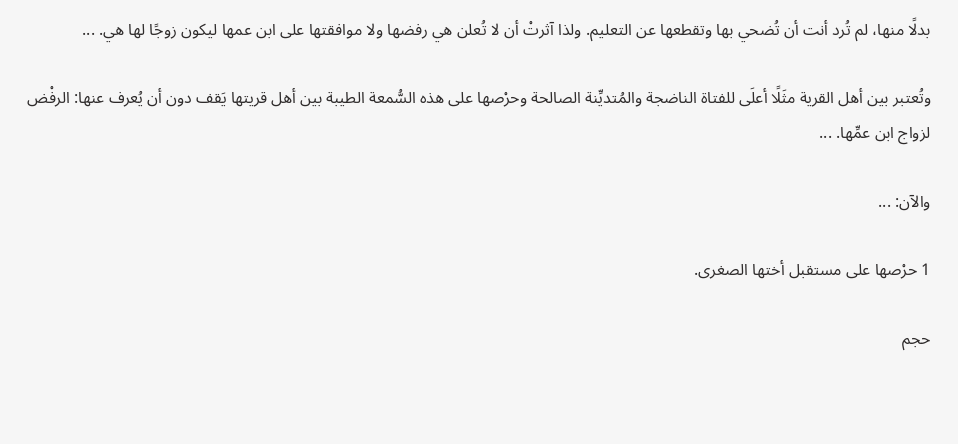بدلًا منها، لم تُرد أنت أن تُضحي بها وتقطعها عن التعليم. ولذا آثرتْ أن لا تُعلن هي رفضها ولا موافقتها على ابن عمها ليكون زوجًا لها هي. ...

وتُعتبر بين أهل القرية مثَلًا أعلَى للفتاة الناضجة والمُتديِّنة الصالحة وحرْصها على هذه السُّمعة الطيبة بين أهل قريتها يَقف دون أن يُعرف عنها: الرفْض لزواج ابن عمِّها. ...

والآن: ...

1 حرْصها على مستقبل أختها الصغرى.

حجم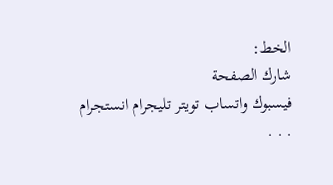الخط:
شارك الصفحة
فيسبوك واتساب تويتر تليجرام انستجرام
. . .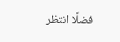فضلًا انتظر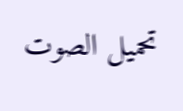تحميل الصوت